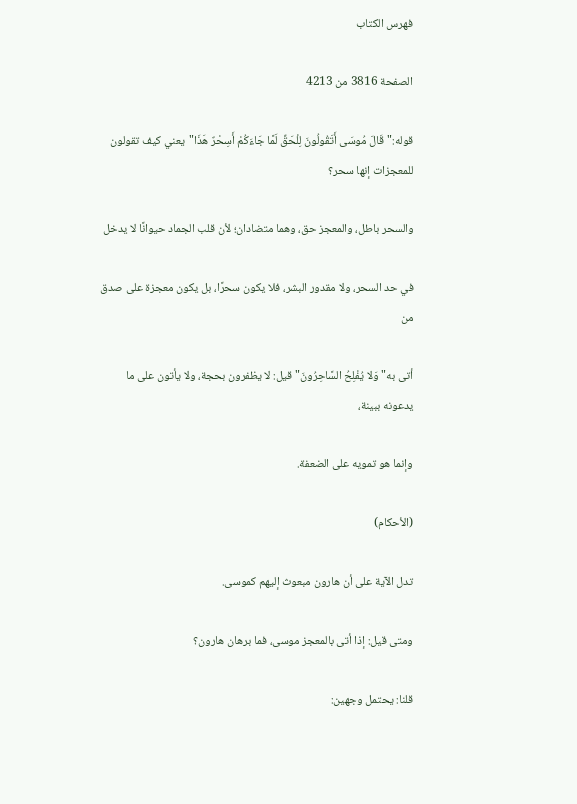فهرس الكتاب

الصفحة 3816 من 4213

قوله:"قَالَ مُوسَى أَتَقُولُونَ لِلْحَقِّ لَمَّا جَاءَكُمْ أَسِحْرٌ هَذَا"يعني كيف تقولون للمعجزات إنها سحر؟

والسحر باطل، والمعجز حق، وهما متضادان؛ لأن قلب الجماد حيوانًا لا يدخل

في حد السحر، ولا مقدور البشر، فلا يكون سحرًا، بل يكون معجزة على صدق من

أتى به"وَلا يُفْلِحُ السَّاحِرُونَ"قيل: لا يظفرون بحجة، ولا يأتون على ما يدعونه ببينة،

وإنما هو تمويه على الضعفة.

(الأحكام)

تدل الآية على أن هارون مبعوث إليهم كموسى.

ومتى قيل: إذا أتى بالمعجز موسى، فما برهان هارون؟

قلنا: يحتمل وجهين: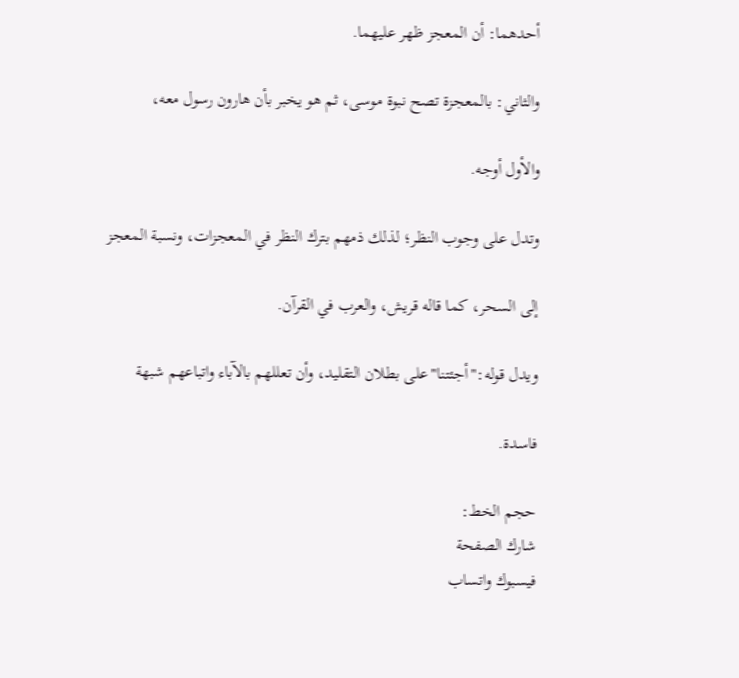أحدهما: أن المعجز ظهر عليهما.

والثاني: بالمعجزة تصح نبوة موسى، ثم هو يخبر بأن هارون رسول معه،

والأول أوجه.

وتدل على وجوب النظر؛ لذلك ذمهم بترك النظر في المعجزات، ونسبة المعجز

إلى السحر، كما قاله قريش، والعرب في القرآن.

ويدل قوله:"أجئتنا"على بطلان التقليد، وأن تعللهم بالآباء واتباعهم شبهة

فاسدة.

حجم الخط:
شارك الصفحة
فيسبوك واتساب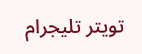تويتر تليجرام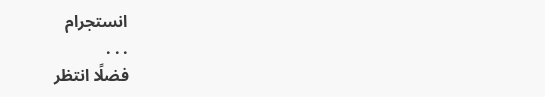انستجرام
. . .
فضلًا انتظر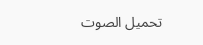تحميل الصوت